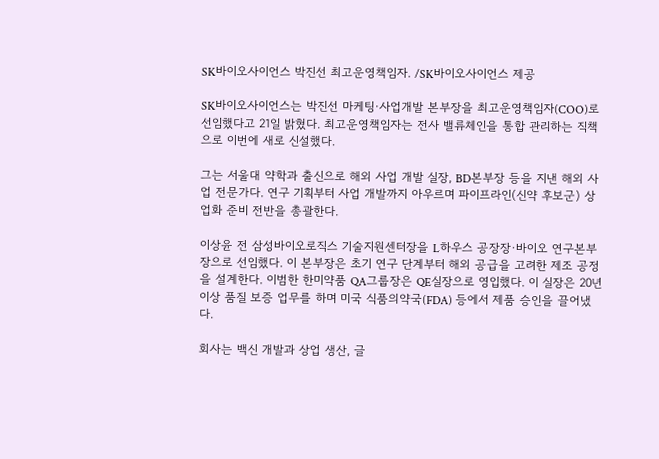SK바이오사이언스 박진선 최고운영책임자. /SK바이오사이언스 제공

SK바이오사이언스는 박진선 마케팅·사업개발 본부장을 최고운영책임자(COO)로 선임했다고 21일 밝혔다. 최고운영책임자는 전사 밸류체인을 통합 관리하는 직책으로 이번에 새로 신설했다.

그는 서울대 약학과 출신으로 해외 사업 개발 실장, BD본부장 등을 지낸 해외 사업 전문가다. 연구 기획부터 사업 개발까지 아우르며 파이프라인(신약 후보군) 상업화 준비 전반을 총괄한다.

이상윤 전 삼성바이오로직스 기술지원센터장을 L하우스 공장장·바이오 연구본부장으로 선임했다. 이 본부장은 초기 연구 단계부터 해외 공급을 고려한 제조 공정을 설계한다. 이범한 한미약품 QA그룹장은 QE실장으로 영입했다. 이 실장은 20년 이상 품질 보증 업무를 하며 미국 식품의약국(FDA) 등에서 제품 승인을 끌어냈다.

회사는 백신 개발과 상업 생산, 글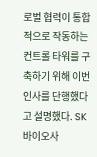로벌 협력이 통합적으로 작동하는 컨트롤 타워를 구축하기 위해 이번 인사를 단행했다고 설명했다. SK바이오사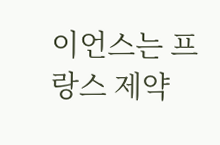이언스는 프랑스 제약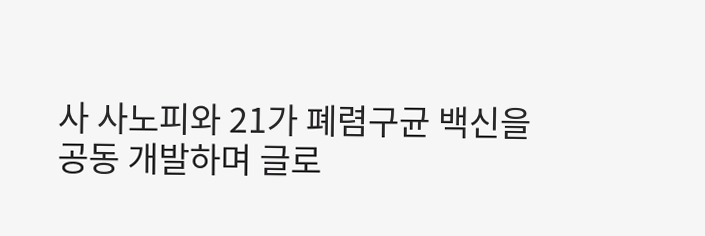사 사노피와 21가 폐렴구균 백신을 공동 개발하며 글로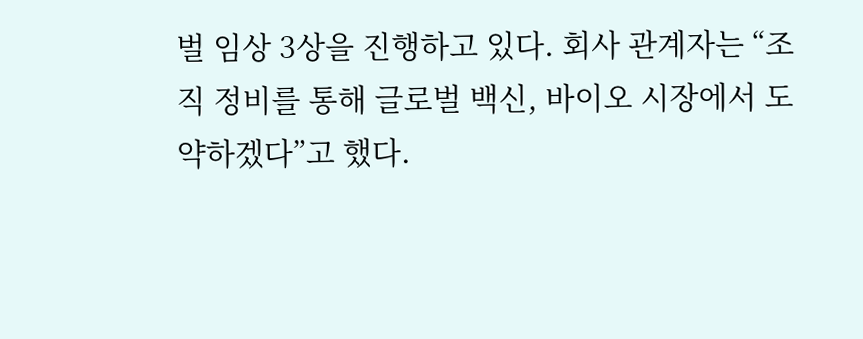벌 임상 3상을 진행하고 있다. 회사 관계자는 “조직 정비를 통해 글로벌 백신, 바이오 시장에서 도약하겠다”고 했다.